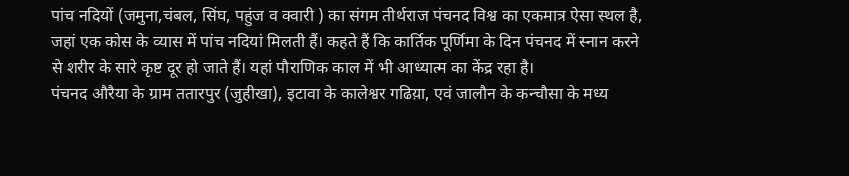पांच नदियों (जमुना,चंबल, सिंघ, पहुंज व क्वारी ) का संगम तीर्थराज पंचनद विश्व का एकमात्र ऐसा स्थल है, जहां एक कोस के व्यास में पांच नदियां मिलती हैं। कहते हैं कि कार्तिक पूर्णिमा के दिन पंचनद में स्नान करने से शरीर के सारे कृष्ट दूर हो जाते हैं। यहां पौराणिक काल में भी आध्यात्म का केंद्र रहा है।
पंचनद औरैया के ग्राम ततारपुर (जुहीखा), इटावा के कालेश्वर गढिय़ा, एवं जालौन के कन्चौसा के मध्य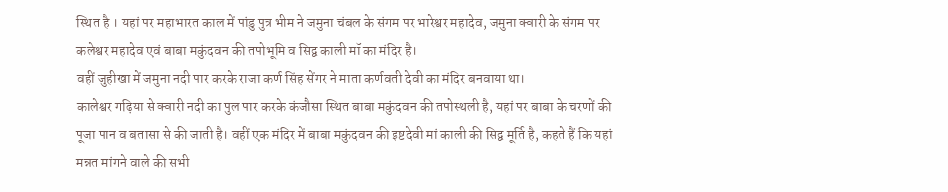स्थित है । यहां पर महाभारत काल में पांडु पुत्र भीम ने जमुना चंबल के संगम पर भारेश्वर महादेव, जमुना क्वारी के संगम पर कलेश्वर महादेव एवं बाबा मकुंदवन की तपोभूमि व सिद्व काली मॉ का मंदिर है।
वहीं जुहीखा में जमुना नदी पार करके राजा कर्ण सिंह सेंगर ने माता कर्णवती देवी का मंदिर बनवाया था।
कालेश्वर गढ़िया से क्वारी नदी का पुल पार करके कंजौसा स्थित बाबा मकुंदवन की तपोस्थली है, यहां पर बाबा के चरणों की पूजा पान व बतासा से की जाती है। वहीं एक मंदिर में बाबा मकुंदवन की इष्टदेवी मां काली की सिद्व मूर्ति है, कहते हैं कि यहां मन्नत मांगने वाले की सभी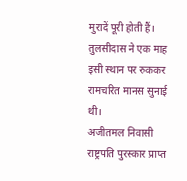मुरादें पूरी होती हैं। तुलसीदास ने एक माह इसी स्थान पर रुककर रामचरित मानस सुनाई थी।
अजीतमल निवासी राष्ट्रपति पुरस्कार प्राप्त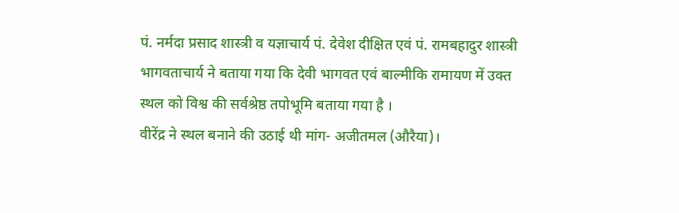पं. नर्मदा प्रसाद शास्त्री व यज्ञाचार्य पं. देवेश दीक्षित एवं पं. रामबहादुर शास्त्री भागवताचार्य ने बताया गया कि देवी भागवत एवं बाल्मीकि रामायण में उक्त स्थल को विश्व की सर्वश्रेष्ठ तपोभूमि बताया गया है ।
वीरेंद्र ने स्थल बनाने की उठाई थी मांग- अजीतमल (औरैया)।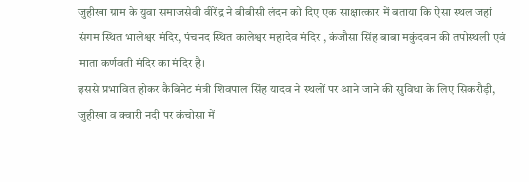जुहीखा ग्राम के युवा समाजसेवी वीरेंद्र ने बीबीसी लंदन को दिए एक साक्षात्कार में बताया कि ऐसा स्थल जहां संगम स्थित भालेश्वर मंदिर, पंचनद स्थित कालेश्वर महादेव मंदिर , कंजौसा सिंह बाबा मकुंदवन की तपोस्थली एवं माता कर्णवती मंदिर का मंदिर है।
इससे प्रभावित होकर कैबिनेट मंत्री शिवपाल सिंह यादव ने स्थलों पर आने जाने की सुविधा के लिए सिकरौड़ी, जुहीखा व क्वारी नदी पर कंचोसा में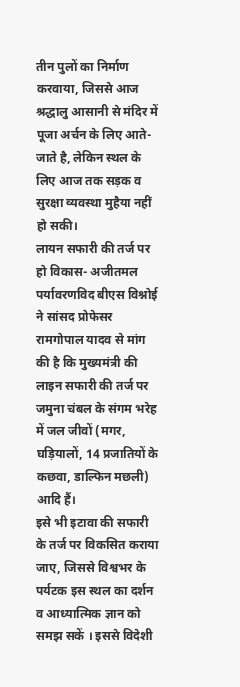तीन पुलों का निर्माण करवाया, जिससे आज श्रद्धालु आसानी से मंदिर में पूजा अर्चन के लिए आते-जाते है, लेकिन स्थल के लिए आज तक सड़क व सुरक्षा व्यवस्था मुहैया नहीं हो सकी।
लायन सफारी की तर्ज पर हो विकास- अजीतमल पर्यावरणविद बीएस विश्नोई ने सांसद प्रोफेसर रामगोपाल यादव से मांग की है कि मुख्यमंत्री की लाइन सफारी की तर्ज पर जमुना चंबल के संगम भरेह में जल जीवों (मगर, घड़ियालों, 14 प्रजातियों के कछवा, डाल्फिन मछली) आदि हैं।
इसे भी इटावा की सफारी के तर्ज पर विकसित कराया जाए, जिससे विश्वभर के पर्यटक इस स्थल का दर्शन व आध्यात्मिक ज्ञान को समझ सकें । इससे विदेशी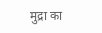मुद्रा का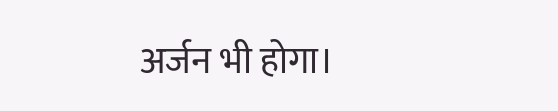अर्जन भी होगा।